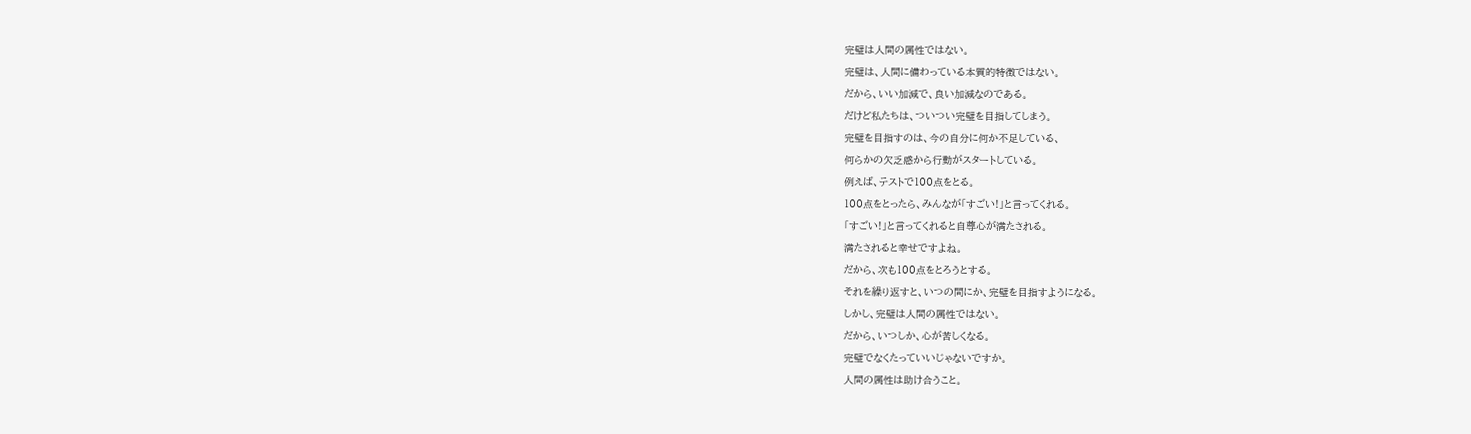完璧は人間の属性ではない。
完璧は、人間に備わっている本質的特徴ではない。
だから、いい加減で、良い加減なのである。
だけど私たちは、ついつい完璧を目指してしまう。
完璧を目指すのは、今の自分に何か不足している、
何らかの欠乏感から行動がスタートしている。
例えば、テストで100点をとる。
100点をとったら、みんなが「すごい!」と言ってくれる。
「すごい!」と言ってくれると自尊心が満たされる。
満たされると幸せですよね。
だから、次も100点をとろうとする。
それを繰り返すと、いつの間にか、完璧を目指すようになる。
しかし、完璧は人間の属性ではない。
だから、いつしか、心が苦しくなる。
完璧でなくたっていいじゃないですか。
人間の属性は助け合うこと。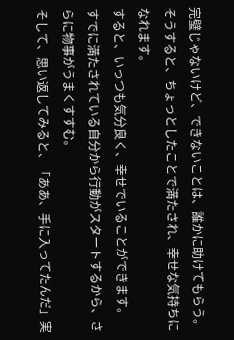完璧じゃないけど、できないことは、誰かに助けてもらう。
そうすると、ちょっとしたことで満たされ、幸せな気持ちになれます。
すると、いっつも気分良く、幸せでいることができます。
すでに満たされている自分から行動がスタートするから、さらに物事がうまくすすむ。
そして、思い返してみると、「ああ、手に入ってたんだ」実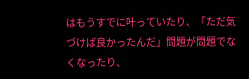はもうすでに叶っていたり、「ただ気づけば良かったんだ」問題が問題でなくなったり、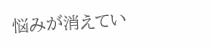悩みが消えてい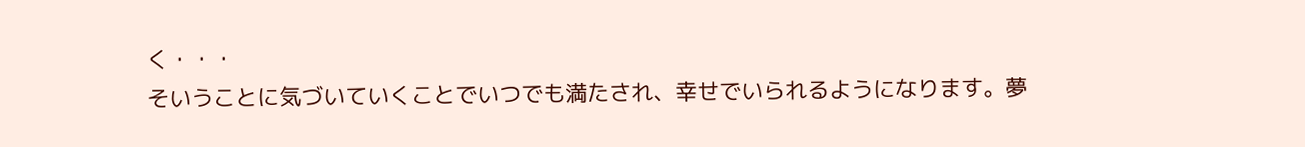く・・・
そいうことに気づいていくことでいつでも満たされ、幸せでいられるようになります。夢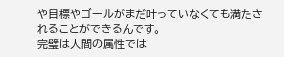や目標やゴールがまだ叶っていなくても満たされることができるんです。
完璧は人間の属性では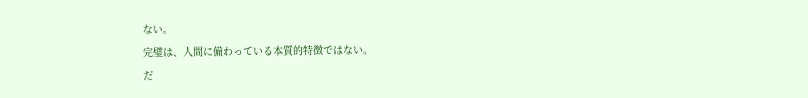ない。
完璧は、人間に備わっている本質的特徴ではない。
だ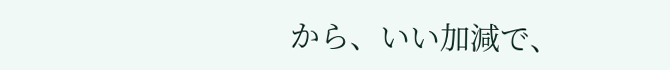から、いい加減で、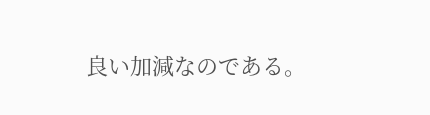良い加減なのである。